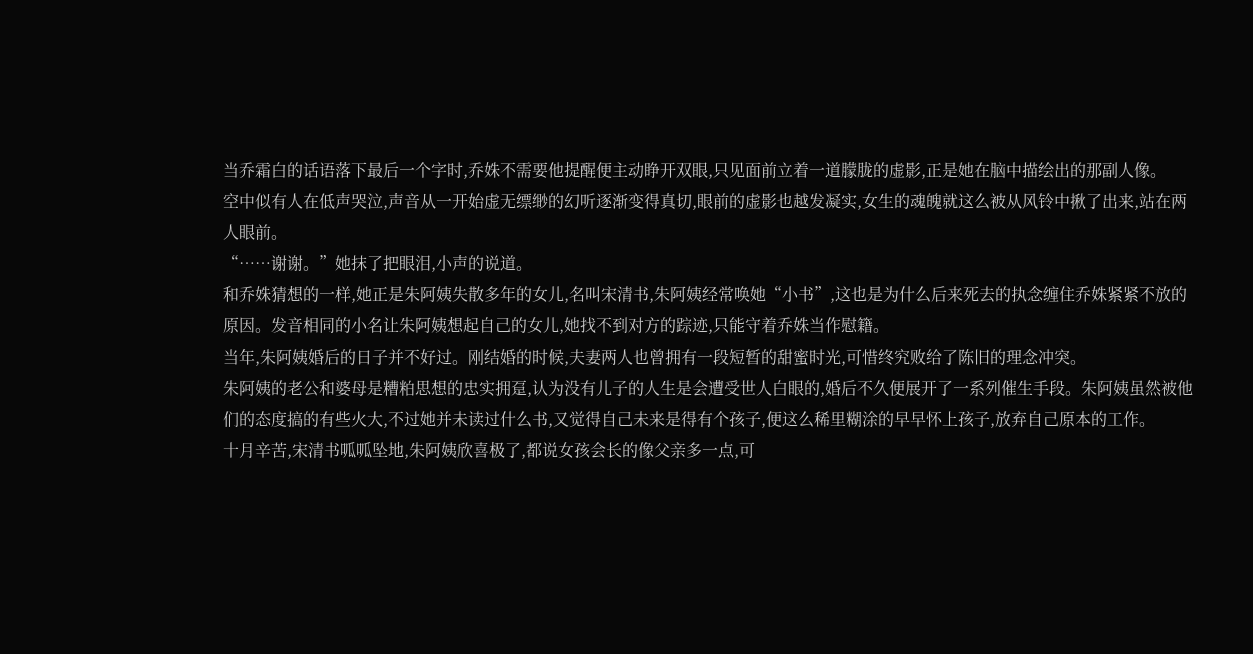当乔霜白的话语落下最后一个字时,乔姝不需要他提醒便主动睁开双眼,只见面前立着一道朦胧的虚影,正是她在脑中描绘出的那副人像。
空中似有人在低声哭泣,声音从一开始虚无缥缈的幻听逐渐变得真切,眼前的虚影也越发凝实,女生的魂魄就这么被从风铃中揪了出来,站在两人眼前。
“……谢谢。”她抹了把眼泪,小声的说道。
和乔姝猜想的一样,她正是朱阿姨失散多年的女儿,名叫宋清书,朱阿姨经常唤她“小书”,这也是为什么后来死去的执念缠住乔姝紧紧不放的原因。发音相同的小名让朱阿姨想起自己的女儿,她找不到对方的踪迹,只能守着乔姝当作慰籍。
当年,朱阿姨婚后的日子并不好过。刚结婚的时候,夫妻两人也曾拥有一段短暂的甜蜜时光,可惜终究败给了陈旧的理念冲突。
朱阿姨的老公和婆母是糟粕思想的忠实拥趸,认为没有儿子的人生是会遭受世人白眼的,婚后不久便展开了一系列催生手段。朱阿姨虽然被他们的态度搞的有些火大,不过她并未读过什么书,又觉得自己未来是得有个孩子,便这么稀里糊涂的早早怀上孩子,放弃自己原本的工作。
十月辛苦,宋清书呱呱坠地,朱阿姨欣喜极了,都说女孩会长的像父亲多一点,可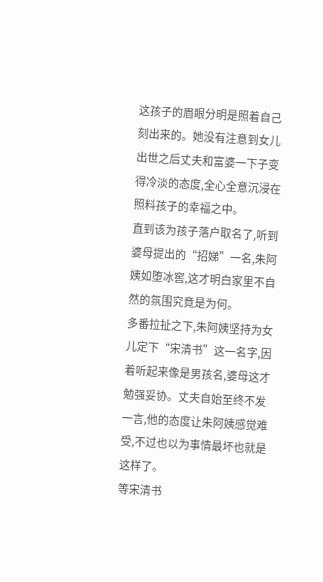这孩子的眉眼分明是照着自己刻出来的。她没有注意到女儿出世之后丈夫和富婆一下子变得冷淡的态度,全心全意沉浸在照料孩子的幸福之中。
直到该为孩子落户取名了,听到婆母提出的“招娣”一名,朱阿姨如堕冰窖,这才明白家里不自然的氛围究竟是为何。
多番拉扯之下,朱阿姨坚持为女儿定下“宋清书”这一名字,因着听起来像是男孩名,婆母这才勉强妥协。丈夫自始至终不发一言,他的态度让朱阿姨感觉难受,不过也以为事情最坏也就是这样了。
等宋清书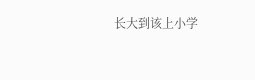长大到该上小学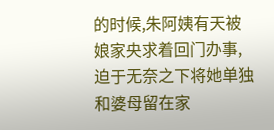的时候,朱阿姨有天被娘家央求着回门办事,迫于无奈之下将她单独和婆母留在家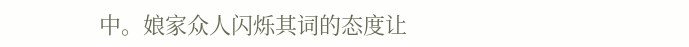中。娘家众人闪烁其词的态度让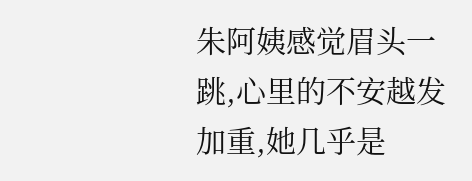朱阿姨感觉眉头一跳,心里的不安越发加重,她几乎是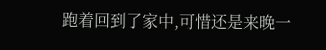跑着回到了家中,可惜还是来晚一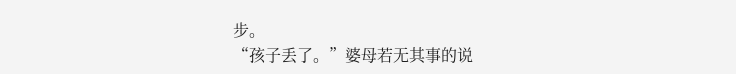步。
“孩子丢了。”婆母若无其事的说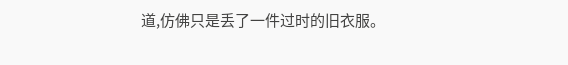道,仿佛只是丢了一件过时的旧衣服。